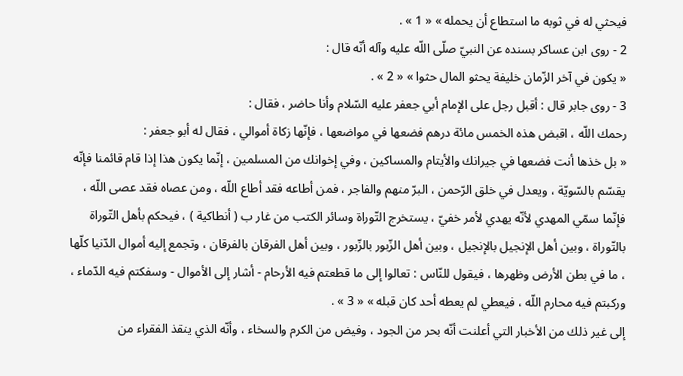فيحثي له في ثوبه ما استطاع أن يحمله » « 1 » .
2 - روى ابن عساكر بسنده عن النبيّ صلّى اللّه عليه وآله أنّه قال :
« يكون في آخر الزّمان خليفة يحثو المال حثوا » « 2 » .
3 - روى جابر قال : أقبل رجل على الإمام أبي جعفر عليه السّلام وأنا حاضر ، فقال :
رحمك اللّه ، اقبض هذه الخمس مائة درهم فضعها في مواضعها ، فإنّها زكاة أموالي ، فقال له أبو جعفر :
« بل خذها أنت فضعها في جيرانك والأيتام والمساكين ، وفي إخوانك من المسلمين ، إنّما يكون هذا إذا قام قائمنا فإنّه يقسّم بالسّويّة ، ويعدل في خلق الرّحمن ، البرّ منهم والفاجر ، فمن أطاعه فقد أطاع اللّه ، ومن عصاه فقد عصى اللّه ، فإنّما سمّي المهدي لأنّه يهدي لأمر خفيّ ، يستخرج التّوراة وسائر الكتب من غار ب ( أنطاكية ) ، فيحكم بأهل التّوراة بالتّوراة ، وبين أهل الإنجيل بالإنجيل ، وبين أهل الزّبور بالزّبور ، وبين أهل الفرقان بالفرقان ، وتجمع إليه أموال الدّنيا كلّها ، ما في بطن الأرض وظهرها ، فيقول للنّاس : تعالوا إلى ما قطعتم فيه الأرحام - أشار إلى الأموال - وسفكتم فيه الدّماء ، وركبتم فيه محارم اللّه ، فيعطي لم يعطه أحد كان قبله » « 3 » .
إلى غير ذلك من الأخبار التي أعلنت أنّه بحر من الجود ، وفيض من الكرم والسخاء ، وأنّه الذي ينقذ الفقراء من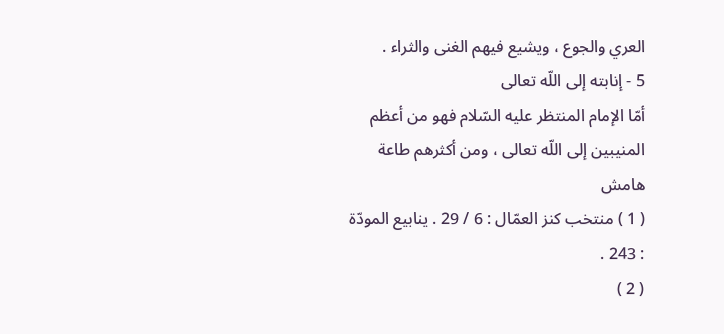العري والجوع ، ويشيع فيهم الغنى والثراء .
5 - إنابته إلى اللّه تعالى
أمّا الإمام المنتظر عليه السّلام فهو من أعظم المنيبين إلى اللّه تعالى ، ومن أكثرهم طاعة
هامش
( 1 ) منتخب كنز العمّال : 6 / 29 . ينابيع المودّة : 243 .
( 2 )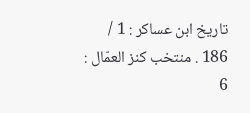تاريخ ابن عساكر : 1 / 186 . منتخب كنز العمّال : 6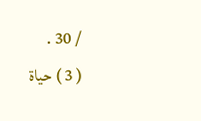/ 30 .
( 3 ) حياة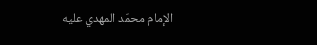الإمام محمّد المهدي عليه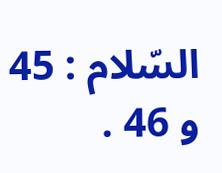السّلام : 45 و 46 .